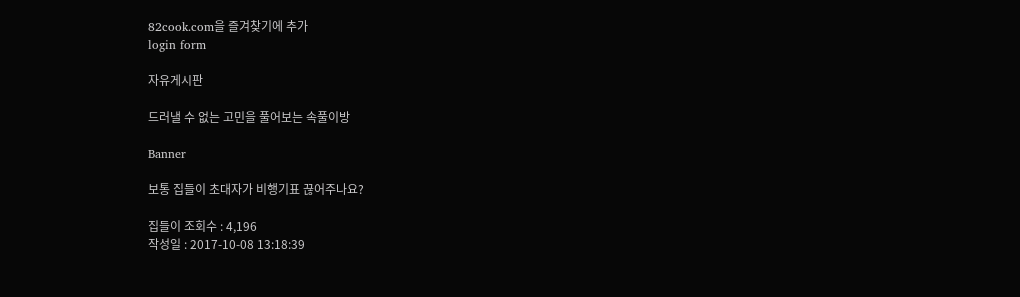82cook.com을 즐겨찾기에 추가
login form

자유게시판

드러낼 수 없는 고민을 풀어보는 속풀이방

Banner

보통 집들이 초대자가 비행기표 끊어주나요?

집들이 조회수 : 4,196
작성일 : 2017-10-08 13:18:39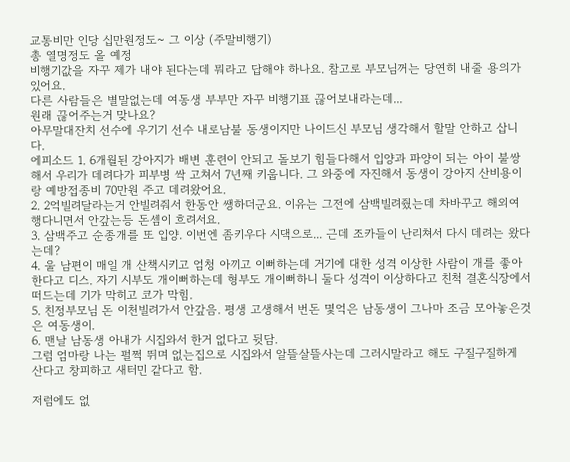교통비만 인당 십만원정도~ 그 이상 (주말비행기)
총 열명정도 올 예정
비행기값을 자꾸 제가 내야 된다는데 뭐라고 답해야 하나요. 참고로 부모님꺼는 당연히 내줄 용의가 있어요.
다른 사람들은 별말없는데 여동생 부부만 자꾸 비행기표 끊어보내라는데...
원래 끊어주는거 맞나요?
아무말대잔치 선수에 우기기 선수 내로남불 동생이지만 나이드신 부모님 생각해서 할말 안하고 삽니다.
에피소드 1. 6개월된 강아지가 배변 훈련이 안되고 돌보기 힘들다해서 입양과 파양이 되는 아이 불쌍해서 우리가 데려다가 피부병 싹 고쳐서 7년째 키웁니다. 그 와중에 자진해서 동생이 강아지 산비용이랑 예방접종비 70만원 주고 데려왔어요.
2. 2억빌려달라는거 안빌려줘서 한동안 쌩하더군요. 이유는 그전에 삼백빌려줬는데 차바꾸고 해외여행다니면서 안갚는등 돈셈이 흐려서요.
3. 삼백주고 순종개를 또 입양. 이번엔 좀키우다 시댁으로... 근데 조카들이 난리쳐서 다시 데려는 왔다는데?
4. 울 남편이 매일 개 산책시키고 엄청 아끼고 이뻐하는데 거기에 대한 성격 이상한 사람이 개를 좋아한다고 디스. 자기 시부도 개이뻐하는데 형부도 개이뻐하니 둘다 성격이 이상하다고 친척 결혼식장에서 떠드는데 기가 막히고 코가 막힘.
5. 친정부모님 돈 이천빌려가서 안갚음. 평생 고생해서 번돈 몇억은 남동생이 그나마 조금 모아놓은것은 여동생이.
6. 맨날 남동생 아내가 시집와서 한거 없다고 뒷담.
그럼 엄마랑 나는 펄쩍 뛰며 없는집으로 시집와서 알뜰살뜰사는데 그러시말라고 해도 구질구질하게 산다고 창피하고 새터민 같다고 함.

저럼에도 없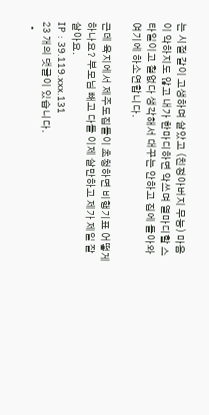는 시절 같이 고생하며 살았고 (친정아버지 무능) 마음이 악하지도 않고 내가 한마디하면 악쓰며 열마디할 스타일이고 철없다 생각해서 대꾸는 안하고 집에 돌아와 여기에 하소연합니다.

근데 육지에서 제주도집들이 초청하면 비행기표 어떻게 하나요? 부모님 빼고 다들 이제 살만하고 제가 제일 잘살아요.
IP : 39.119.xxx.131
23 개의 댓글이 있습니다.
  •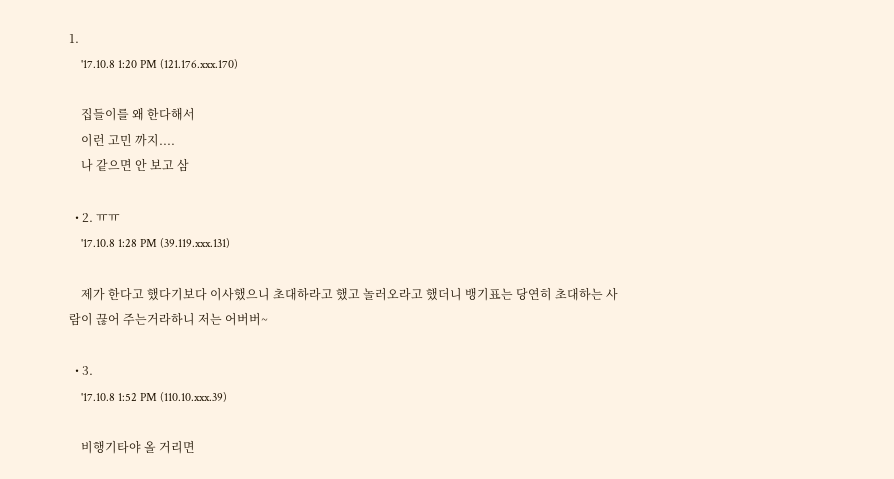1.
    '17.10.8 1:20 PM (121.176.xxx.170)

    집들이를 왜 한다해서
    이런 고민 까지....
    나 같으면 안 보고 삼

  • 2. ㅠㅠ
    '17.10.8 1:28 PM (39.119.xxx.131)

    제가 한다고 했다기보다 이사했으니 초대하라고 했고 놀러오라고 했더니 뱅기표는 당연히 초대하는 사람이 끊어 주는거라하니 저는 어버버~

  • 3.
    '17.10.8 1:52 PM (110.10.xxx.39)

    비행기타야 올 거리면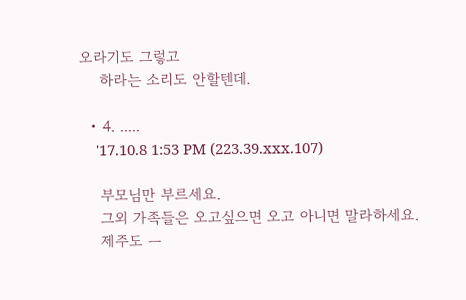오라기도 그렇고
    하라는 소리도 안할텐데.

  • 4. .....
    '17.10.8 1:53 PM (223.39.xxx.107)

    부모님만 부르세요.
    그외 가족들은 오고싶으면 오고 아니면 말라하세요.
    제주도 ㅡ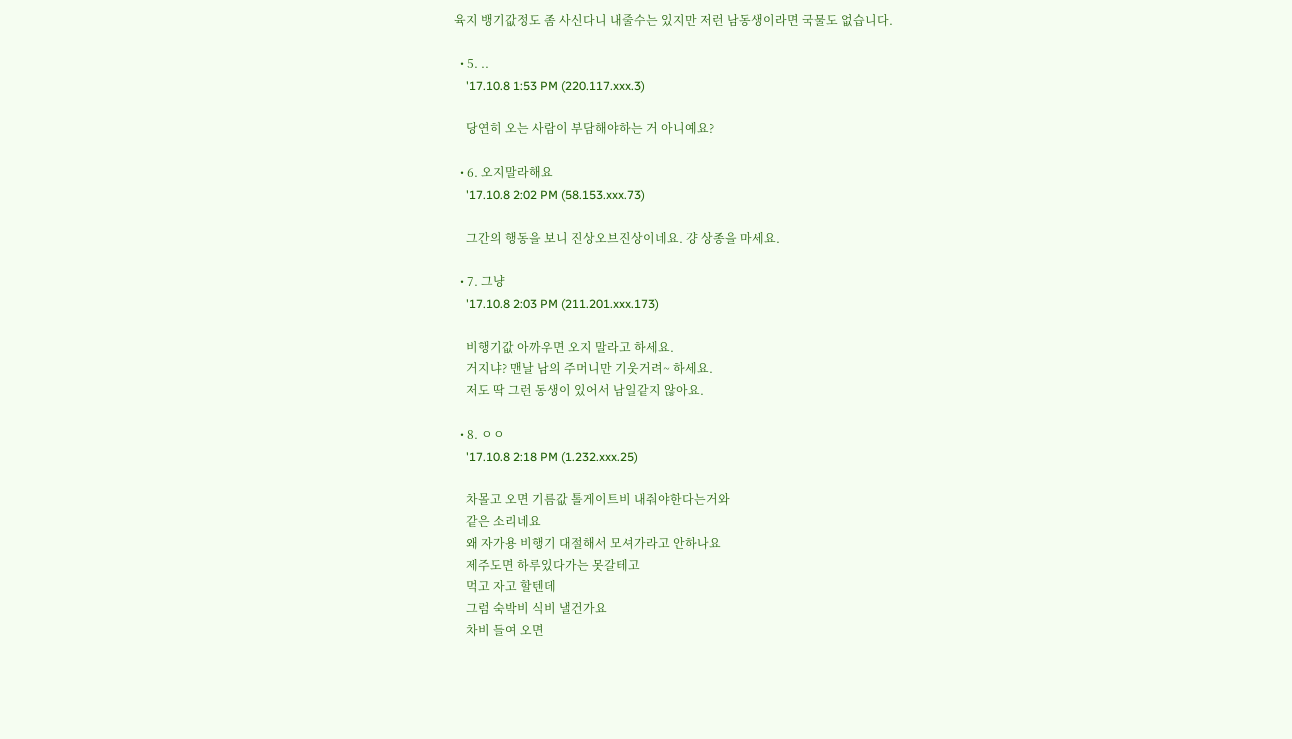육지 뱅기값정도 좀 사신다니 내줄수는 있지만 저런 남동생이라면 국물도 없습니다.

  • 5. ..
    '17.10.8 1:53 PM (220.117.xxx.3)

    당연히 오는 사람이 부담해야하는 거 아니예요?

  • 6. 오지말라해요
    '17.10.8 2:02 PM (58.153.xxx.73)

    그간의 행동을 보니 진상오브진상이네요. 걍 상종을 마세요.

  • 7. 그냥
    '17.10.8 2:03 PM (211.201.xxx.173)

    비행기값 아까우면 오지 말라고 하세요.
    거지냐? 맨날 남의 주머니만 기웃거려~ 하세요.
    저도 딱 그런 동생이 있어서 남일같지 않아요.

  • 8. ㅇㅇ
    '17.10.8 2:18 PM (1.232.xxx.25)

    차몰고 오면 기름값 톨게이트비 내줘야한다는거와
    같은 소리네요
    왜 자가용 비행기 대절해서 모셔가라고 안하나요
    제주도면 하루있다가는 못갈테고
    먹고 자고 할텐데
    그럼 숙박비 식비 낼건가요
    차비 들여 오면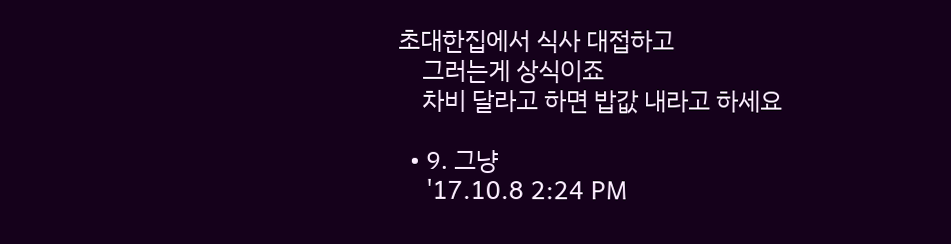초대한집에서 식사 대접하고
    그러는게 상식이죠
    차비 달라고 하면 밥값 내라고 하세요

  • 9. 그냥
    '17.10.8 2:24 PM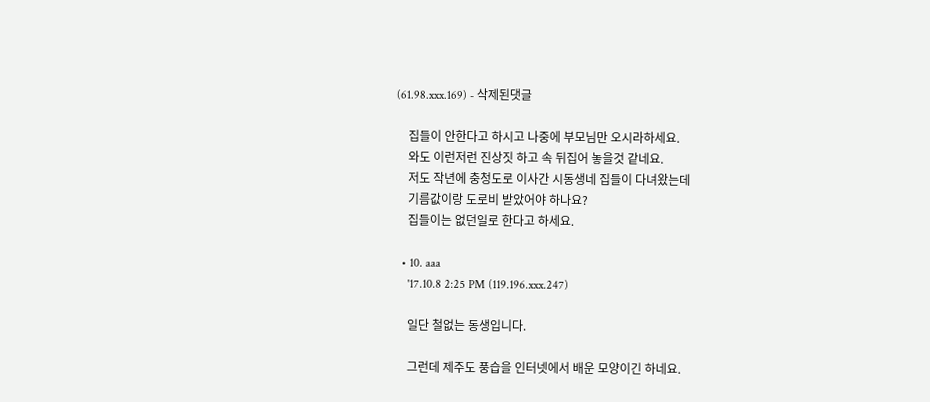(61.98.xxx.169) - 삭제된댓글

    집들이 안한다고 하시고 나중에 부모님만 오시라하세요.
    와도 이런저런 진상짓 하고 속 뒤집어 놓을것 같네요.
    저도 작년에 충청도로 이사간 시동생네 집들이 다녀왔는데
    기름값이랑 도로비 받았어야 하나요?
    집들이는 없던일로 한다고 하세요.

  • 10. aaa
    '17.10.8 2:25 PM (119.196.xxx.247)

    일단 철없는 동생입니다.

    그런데 제주도 풍습을 인터넷에서 배운 모양이긴 하네요.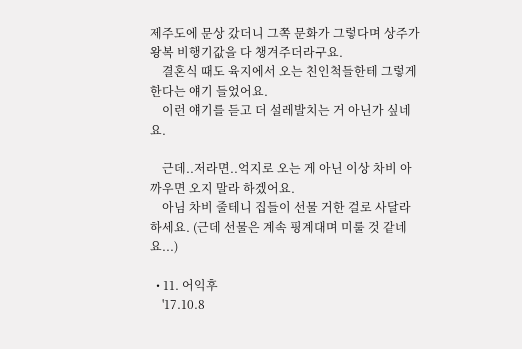제주도에 문상 갔더니 그쪽 문화가 그렇다며 상주가 왕복 비행기값을 다 챙겨주더라구요.
    결혼식 때도 육지에서 오는 친인척들한테 그렇게 한다는 얘기 들었어요.
    이런 얘기를 듣고 더 설레발치는 거 아닌가 싶네요.

    근데..저라면..억지로 오는 게 아닌 이상 차비 아까우면 오지 말라 하겠어요.
    아님 차비 줄테니 집들이 선물 거한 걸로 사달라 하세요. (근데 선물은 계속 핑계대며 미룰 것 같네요...)

  • 11. 어익후
    '17.10.8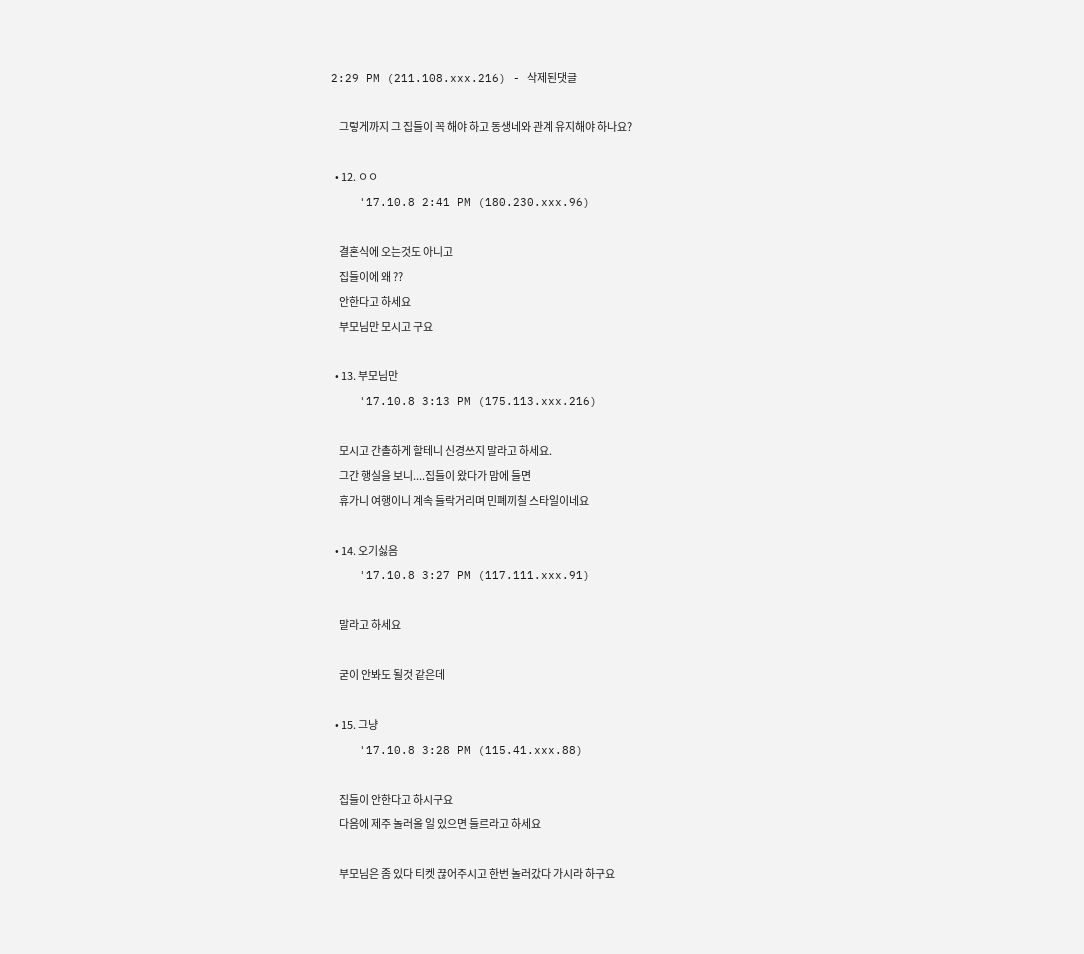2:29 PM (211.108.xxx.216) - 삭제된댓글

    그렇게까지 그 집들이 꼭 해야 하고 동생네와 관계 유지해야 하나요?

  • 12. ㅇㅇ
    '17.10.8 2:41 PM (180.230.xxx.96)

    결혼식에 오는것도 아니고
    집들이에 왜 ??
    안한다고 하세요
    부모님만 모시고 구요

  • 13. 부모님만
    '17.10.8 3:13 PM (175.113.xxx.216)

    모시고 간촐하게 할테니 신경쓰지 말라고 하세요.
    그간 행실을 보니....집들이 왔다가 맘에 들면
    휴가니 여행이니 계속 들락거리며 민폐끼칠 스타일이네요

  • 14. 오기싫음
    '17.10.8 3:27 PM (117.111.xxx.91)

    말라고 하세요

    굳이 안봐도 될것 같은데

  • 15. 그냥
    '17.10.8 3:28 PM (115.41.xxx.88)

    집들이 안한다고 하시구요
    다음에 제주 놀러올 일 있으면 들르라고 하세요

    부모님은 좀 있다 티켓 끊어주시고 한번 놀러갔다 가시라 하구요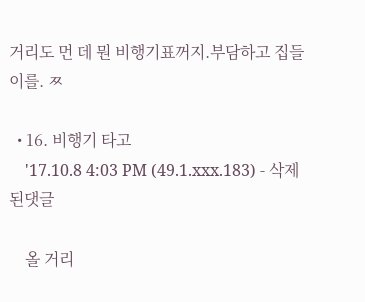거리도 먼 데 뭔 비행기표꺼지.부담하고 집들이를. ㅉ

  • 16. 비행기 타고
    '17.10.8 4:03 PM (49.1.xxx.183) - 삭제된댓글

    올 거리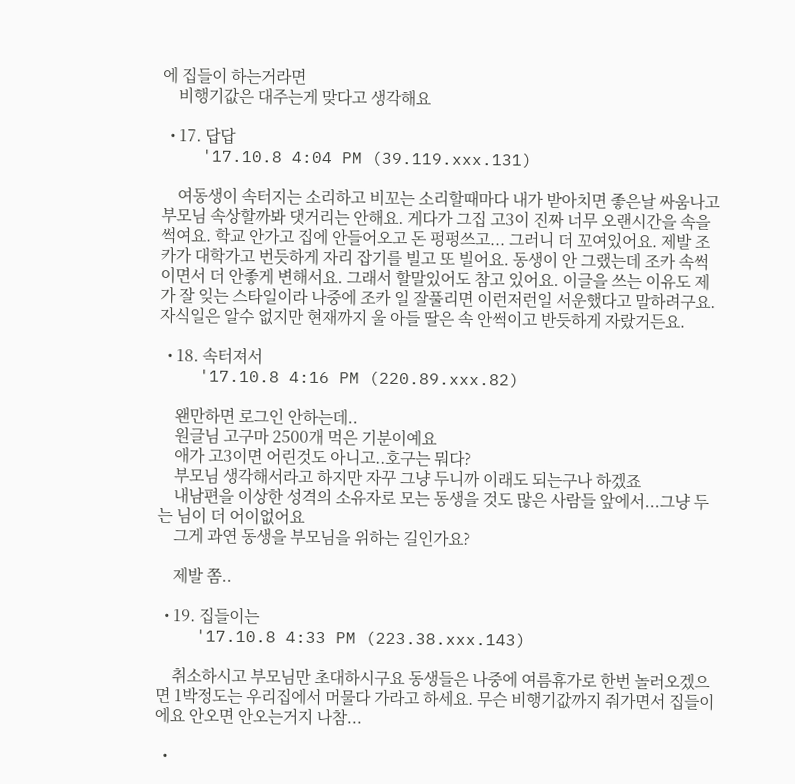에 집들이 하는거라면
    비행기값은 대주는게 맞다고 생각해요

  • 17. 답답
    '17.10.8 4:04 PM (39.119.xxx.131)

    여동생이 속터지는 소리하고 비꼬는 소리할때마다 내가 받아치면 좋은날 싸움나고 부모님 속상할까봐 댓거리는 안해요. 게다가 그집 고3이 진짜 너무 오랜시간을 속을 썩여요. 학교 안가고 집에 안들어오고 돈 펑펑쓰고... 그러니 더 꼬여있어요. 제발 조카가 대학가고 번듯하게 자리 잡기를 빌고 또 빌어요. 동생이 안 그랬는데 조카 속썩이면서 더 안좋게 변해서요. 그래서 할말있어도 참고 있어요. 이글을 쓰는 이유도 제가 잘 잊는 스타일이라 나중에 조카 일 잘풀리면 이런저런일 서운했다고 말하려구요. 자식일은 알수 없지만 현재까지 울 아들 딸은 속 안썩이고 반듯하게 자랐거든요.

  • 18. 속터져서
    '17.10.8 4:16 PM (220.89.xxx.82)

    왠만하면 로그인 안하는데..
    원글님 고구마 2500개 먹은 기분이예요
    애가 고3이면 어린것도 아니고..호구는 뭐다?
    부모님 생각해서라고 하지만 자꾸 그냥 두니까 이래도 되는구나 하겠죠
    내남편을 이상한 성격의 소유자로 모는 동생을 것도 많은 사람들 앞에서...그냥 두는 님이 더 어이없어요
    그게 과연 동생을 부모님을 위하는 길인가요?

    제발 쫌..

  • 19. 집들이는
    '17.10.8 4:33 PM (223.38.xxx.143)

    취소하시고 부모님만 초대하시구요 동생들은 나중에 여름휴가로 한번 놀러오겠으면 1박정도는 우리집에서 머물다 가라고 하세요. 무슨 비행기값까지 줘가면서 집들이에요 안오면 안오는거지 나참...

  •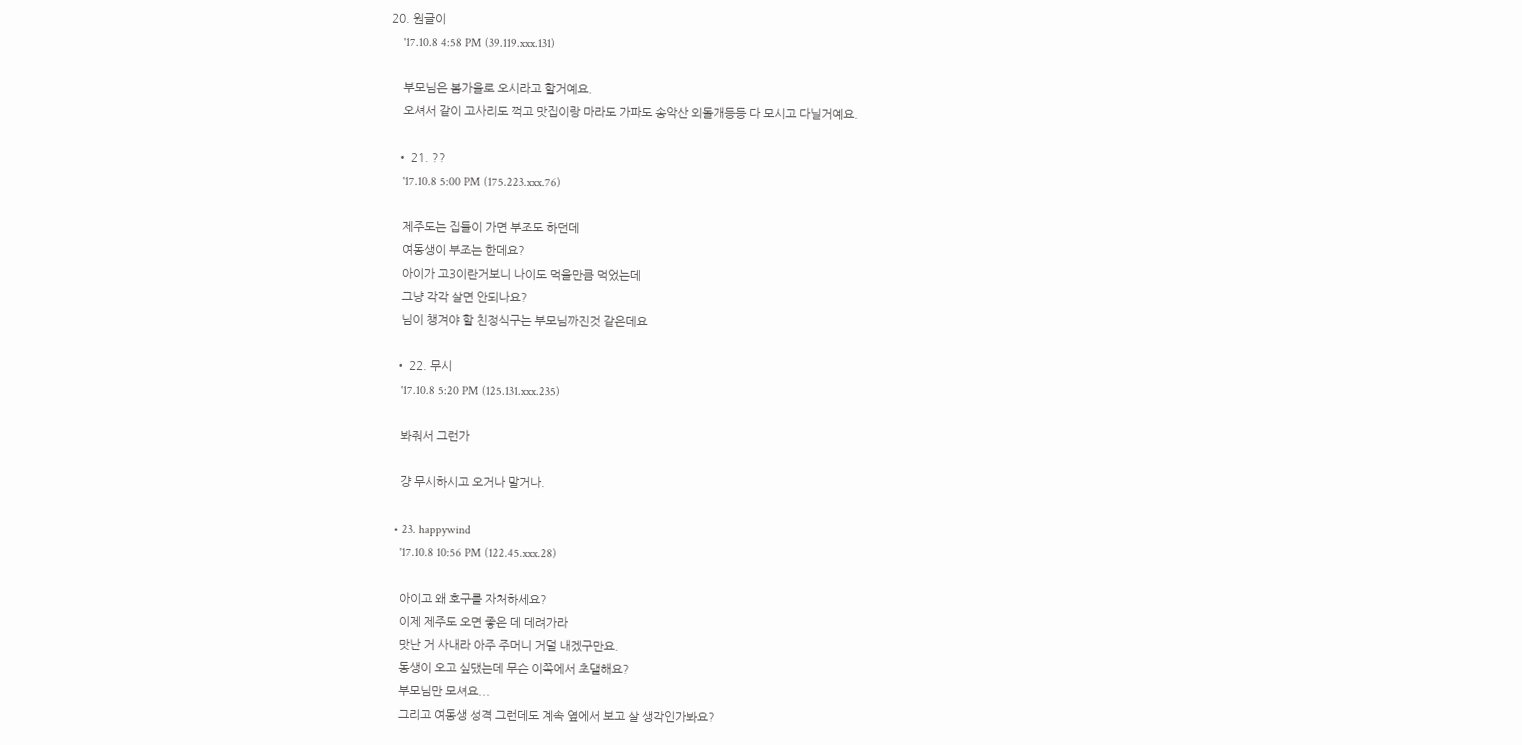20. 원글이
    '17.10.8 4:58 PM (39.119.xxx.131)

    부모님은 봄가을로 오시라고 할거예요.
    오셔서 같이 고사리도 꺽고 맛집이랑 마라도 가파도 송악산 외돌개등등 다 모시고 다닐거예요.

  • 21. ??
    '17.10.8 5:00 PM (175.223.xxx.76)

    제주도는 집들이 가면 부조도 하던데
    여동생이 부조는 한데요?
    아이가 고3이란거보니 나이도 먹을만큼 먹었는데
    그냥 각각 살면 안되나요?
    님이 챙겨야 할 친정식구는 부모님까진것 같은데요

  • 22. 무시
    '17.10.8 5:20 PM (125.131.xxx.235)

    봐줘서 그런가

    걍 무시하시고 오거나 말거나.

  • 23. happywind
    '17.10.8 10:56 PM (122.45.xxx.28)

    아이고 왜 호구를 자처하세요?
    이제 제주도 오면 좋은 데 데려가라
    맛난 거 사내라 아주 주머니 거덜 내겠구만요.
    동생이 오고 싶댔는데 무슨 이쪽에서 초댈해요?
    부모님만 모셔요...
    그리고 여동생 성격 그런데도 계속 옆에서 보고 살 생각인가봐요?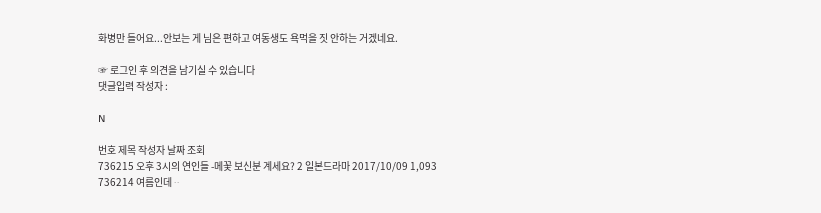화병만 들어요...안보는 게 님은 편하고 여동생도 욕먹을 짓 안하는 거겠네요.

☞ 로그인 후 의견을 남기실 수 있습니다
댓글입력 작성자 :

N

번호 제목 작성자 날짜 조회
736215 오후 3시의 연인들 -메꽃 보신분 계세요? 2 일본드라마 2017/10/09 1,093
736214 여름인데ᆢ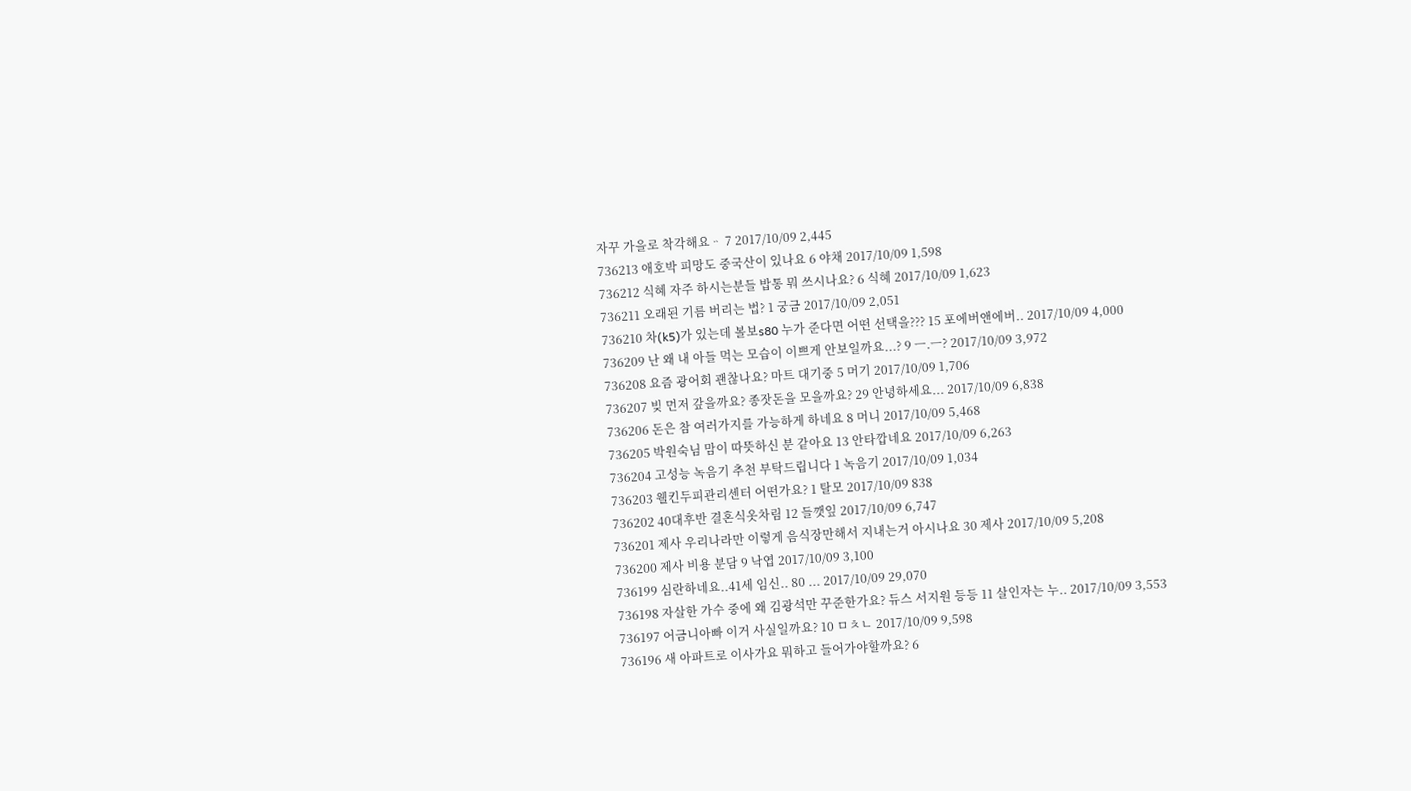자꾸 가을로 착각해요ᆢ 7 2017/10/09 2,445
736213 애호박 피망도 중국산이 있나요 6 야채 2017/10/09 1,598
736212 식혜 자주 하시는분들 밥통 뭐 쓰시나요? 6 식혜 2017/10/09 1,623
736211 오래된 기름 버리는 법? 1 궁금 2017/10/09 2,051
736210 차(k5)가 있는데 볼보s80 누가 준다면 어떤 선택을??? 15 포에버앤에버.. 2017/10/09 4,000
736209 난 왜 내 아들 먹는 모습이 이쁘게 안보일까요...? 9 ㅡ.ㅡ? 2017/10/09 3,972
736208 요즘 광어회 괜찮나요? 마트 대기중 5 머기 2017/10/09 1,706
736207 빚 먼저 갚을까요? 종잣돈을 모을까요? 29 안녕하세요... 2017/10/09 6,838
736206 돈은 참 여러가지를 가능하게 하네요 8 머니 2017/10/09 5,468
736205 박원숙님 맘이 따뜻하신 분 같아요 13 안타깝네요 2017/10/09 6,263
736204 고성능 녹음기 추천 부탁드립니다 1 녹음기 2017/10/09 1,034
736203 웰킨두피관리센터 어떤가요? 1 탈모 2017/10/09 838
736202 40대후반 결혼식옷차림 12 들깻잎 2017/10/09 6,747
736201 제사 우리나라만 이렇게 음식장만해서 지내는거 아시나요 30 제사 2017/10/09 5,208
736200 제사 비용 분담 9 낙엽 2017/10/09 3,100
736199 심란하네요..41세 임신.. 80 ... 2017/10/09 29,070
736198 자살한 가수 중에 왜 김광석만 꾸준한가요? 듀스 서지원 등등 11 살인자는 누.. 2017/10/09 3,553
736197 어금니아빠 이거 사실일까요? 10 ㅁㅊㄴ 2017/10/09 9,598
736196 새 아파트로 이사가요 뭐하고 들어가야할까요? 6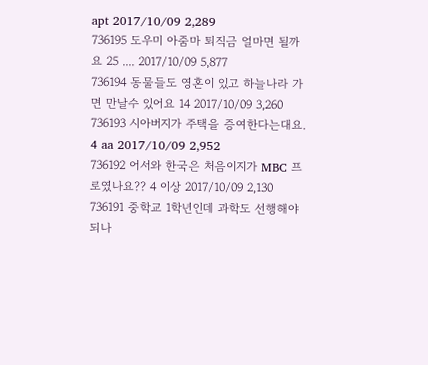apt 2017/10/09 2,289
736195 도우미 아줌마 퇴직금 얼마면 될까요 25 .... 2017/10/09 5,877
736194 동물들도 영혼이 있고 하늘나라 가면 만날수 있어요 14 2017/10/09 3,260
736193 시아버지가 주택을 증여한다는대요. 4 aa 2017/10/09 2,952
736192 어서와 한국은 처음이지가 MBC 프로였나요?? 4 이상 2017/10/09 2,130
736191 중학교 1학년인데 과학도 선행해야 되나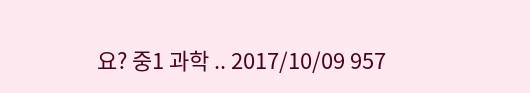요? 중1 과학 .. 2017/10/09 957